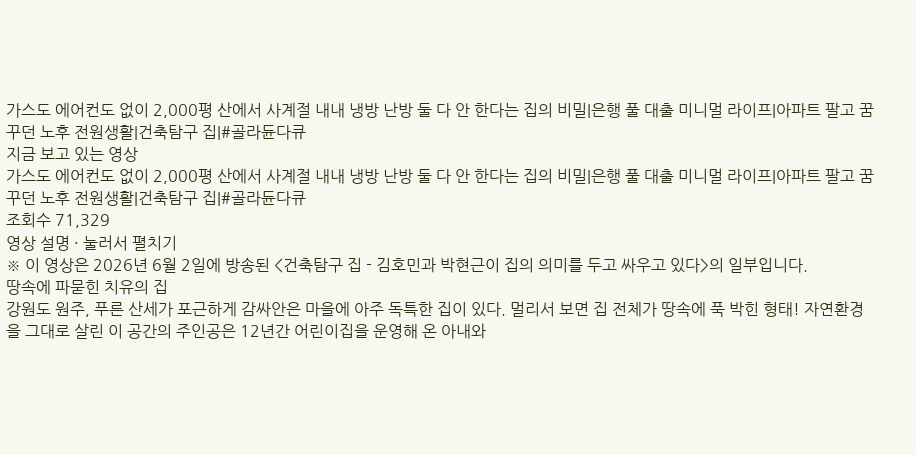가스도 에어컨도 없이 2,000평 산에서 사계절 내내 냉방 난방 둘 다 안 한다는 집의 비밀|은행 풀 대출 미니멀 라이프|아파트 팔고 꿈꾸던 노후 전원생활|건축탐구 집|#골라듄다큐
지금 보고 있는 영상
가스도 에어컨도 없이 2,000평 산에서 사계절 내내 냉방 난방 둘 다 안 한다는 집의 비밀|은행 풀 대출 미니멀 라이프|아파트 팔고 꿈꾸던 노후 전원생활|건축탐구 집|#골라듄다큐
조회수 71,329
영상 설명 · 눌러서 펼치기
※ 이 영상은 2026년 6월 2일에 방송된 <건축탐구 집 - 김호민과 박현근이 집의 의미를 두고 싸우고 있다>의 일부입니다.
땅속에 파묻힌 치유의 집
강원도 원주, 푸른 산세가 포근하게 감싸안은 마을에 아주 독특한 집이 있다. 멀리서 보면 집 전체가 땅속에 푹 박힌 형태! 자연환경을 그대로 살린 이 공간의 주인공은 12년간 어린이집을 운영해 온 아내와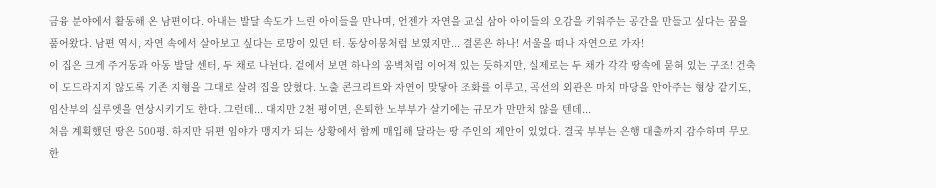금융 분야에서 활동해 온 남편이다. 아내는 발달 속도가 느린 아이들을 만나며, 언젠가 자연을 교실 삼아 아이들의 오감을 키워주는 공간을 만들고 싶다는 꿈을 품어왔다. 남편 역시, 자연 속에서 살아보고 싶다는 로망이 있던 터. 동상이몽처럼 보였지만... 결론은 하나! 서울을 떠나 자연으로 가자!
이 집은 크게 주거동과 아동 발달 센터, 두 채로 나뉜다. 겉에서 보면 하나의 옹벽처럼 이어져 있는 듯하지만, 실제로는 두 채가 각각 땅속에 묻혀 있는 구조! 건축이 도드라지지 않도록 기존 지형을 그대로 살려 집을 앉혔다. 노출 콘크리트와 자연이 맞닿아 조화를 이루고, 곡선의 외관은 마치 마당을 안아주는 형상 같기도, 임산부의 실루엣을 연상시키기도 한다. 그런데... 대지만 2천 평이면, 은퇴한 노부부가 살기에는 규모가 만만치 않을 텐데...
처음 계획했던 땅은 500평. 하지만 뒤편 임야가 맹지가 되는 상황에서 함께 매입해 달라는 땅 주인의 제안이 있었다. 결국 부부는 은행 대출까지 감수하며 무모한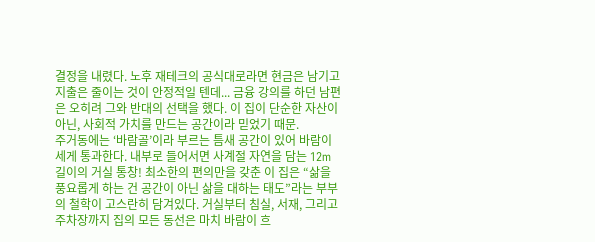결정을 내렸다. 노후 재테크의 공식대로라면 현금은 남기고 지출은 줄이는 것이 안정적일 텐데... 금융 강의를 하던 남편은 오히려 그와 반대의 선택을 했다. 이 집이 단순한 자산이 아닌, 사회적 가치를 만드는 공간이라 믿었기 때문.
주거동에는 ‘바람골’이라 부르는 틈새 공간이 있어 바람이 세게 통과한다. 내부로 들어서면 사계절 자연을 담는 12m 길이의 거실 통창! 최소한의 편의만을 갖춘 이 집은 “삶을 풍요롭게 하는 건 공간이 아닌 삶을 대하는 태도”라는 부부의 철학이 고스란히 담겨있다. 거실부터 침실, 서재, 그리고 주차장까지 집의 모든 동선은 마치 바람이 흐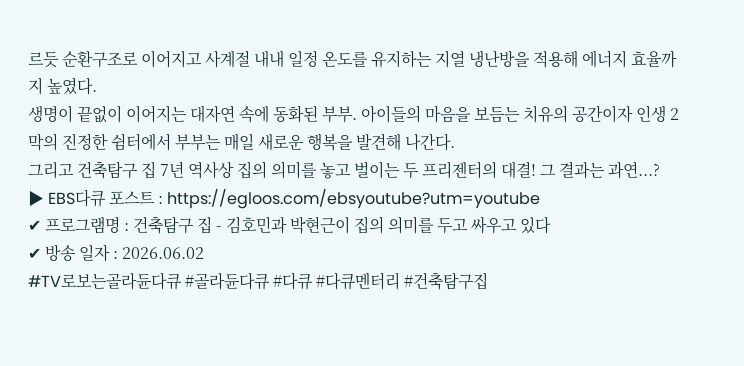르듯 순환구조로 이어지고 사계절 내내 일정 온도를 유지하는 지열 냉난방을 적용해 에너지 효율까지 높였다.
생명이 끝없이 이어지는 대자연 속에 동화된 부부. 아이들의 마음을 보듬는 치유의 공간이자 인생 2막의 진정한 쉼터에서 부부는 매일 새로운 행복을 발견해 나간다.
그리고 건축탐구 집 7년 역사상 집의 의미를 놓고 벌이는 두 프리젠터의 대결! 그 결과는 과연...?
▶ EBS다큐 포스트 : https://egloos.com/ebsyoutube?utm=youtube
✔ 프로그램명 : 건축탐구 집 - 김호민과 박현근이 집의 의미를 두고 싸우고 있다
✔ 방송 일자 : 2026.06.02
#TV로보는골라듄다큐 #골라듄다큐 #다큐 #다큐멘터리 #건축탐구집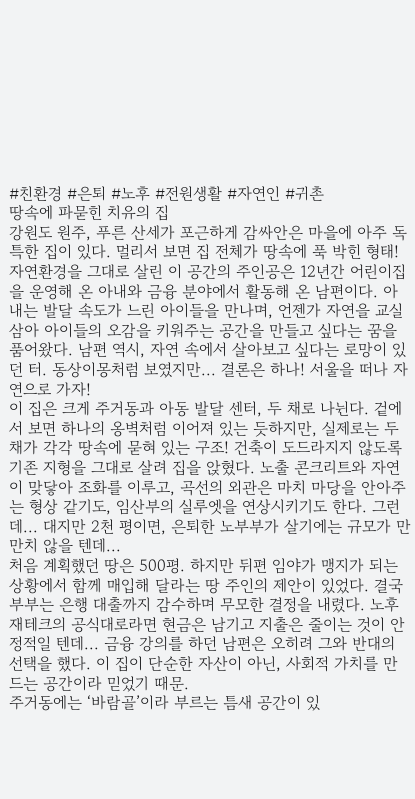#친환경 #은퇴 #노후 #전원생활 #자연인 #귀촌
땅속에 파묻힌 치유의 집
강원도 원주, 푸른 산세가 포근하게 감싸안은 마을에 아주 독특한 집이 있다. 멀리서 보면 집 전체가 땅속에 푹 박힌 형태! 자연환경을 그대로 살린 이 공간의 주인공은 12년간 어린이집을 운영해 온 아내와 금융 분야에서 활동해 온 남편이다. 아내는 발달 속도가 느린 아이들을 만나며, 언젠가 자연을 교실 삼아 아이들의 오감을 키워주는 공간을 만들고 싶다는 꿈을 품어왔다. 남편 역시, 자연 속에서 살아보고 싶다는 로망이 있던 터. 동상이몽처럼 보였지만... 결론은 하나! 서울을 떠나 자연으로 가자!
이 집은 크게 주거동과 아동 발달 센터, 두 채로 나뉜다. 겉에서 보면 하나의 옹벽처럼 이어져 있는 듯하지만, 실제로는 두 채가 각각 땅속에 묻혀 있는 구조! 건축이 도드라지지 않도록 기존 지형을 그대로 살려 집을 앉혔다. 노출 콘크리트와 자연이 맞닿아 조화를 이루고, 곡선의 외관은 마치 마당을 안아주는 형상 같기도, 임산부의 실루엣을 연상시키기도 한다. 그런데... 대지만 2천 평이면, 은퇴한 노부부가 살기에는 규모가 만만치 않을 텐데...
처음 계획했던 땅은 500평. 하지만 뒤편 임야가 맹지가 되는 상황에서 함께 매입해 달라는 땅 주인의 제안이 있었다. 결국 부부는 은행 대출까지 감수하며 무모한 결정을 내렸다. 노후 재테크의 공식대로라면 현금은 남기고 지출은 줄이는 것이 안정적일 텐데... 금융 강의를 하던 남편은 오히려 그와 반대의 선택을 했다. 이 집이 단순한 자산이 아닌, 사회적 가치를 만드는 공간이라 믿었기 때문.
주거동에는 ‘바람골’이라 부르는 틈새 공간이 있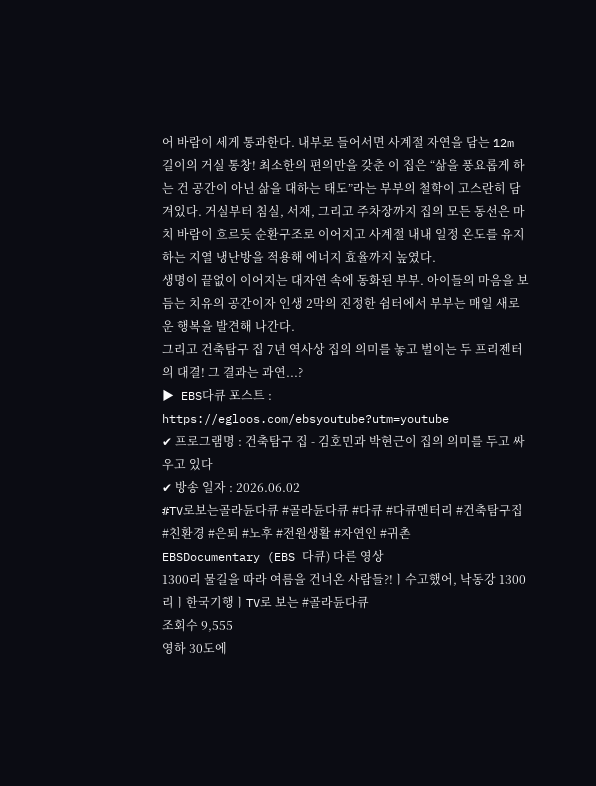어 바람이 세게 통과한다. 내부로 들어서면 사계절 자연을 담는 12m 길이의 거실 통창! 최소한의 편의만을 갖춘 이 집은 “삶을 풍요롭게 하는 건 공간이 아닌 삶을 대하는 태도”라는 부부의 철학이 고스란히 담겨있다. 거실부터 침실, 서재, 그리고 주차장까지 집의 모든 동선은 마치 바람이 흐르듯 순환구조로 이어지고 사계절 내내 일정 온도를 유지하는 지열 냉난방을 적용해 에너지 효율까지 높였다.
생명이 끝없이 이어지는 대자연 속에 동화된 부부. 아이들의 마음을 보듬는 치유의 공간이자 인생 2막의 진정한 쉼터에서 부부는 매일 새로운 행복을 발견해 나간다.
그리고 건축탐구 집 7년 역사상 집의 의미를 놓고 벌이는 두 프리젠터의 대결! 그 결과는 과연...?
▶ EBS다큐 포스트 : https://egloos.com/ebsyoutube?utm=youtube
✔ 프로그램명 : 건축탐구 집 - 김호민과 박현근이 집의 의미를 두고 싸우고 있다
✔ 방송 일자 : 2026.06.02
#TV로보는골라듄다큐 #골라듄다큐 #다큐 #다큐멘터리 #건축탐구집 #친환경 #은퇴 #노후 #전원생활 #자연인 #귀촌
EBSDocumentary (EBS 다큐) 다른 영상
1300리 물길을 따라 여름을 건너온 사람들?!ㅣ수고했어, 낙동강 1300리ㅣ한국기행ㅣTV로 보는 #골라듄다큐
조회수 9,555
영하 30도에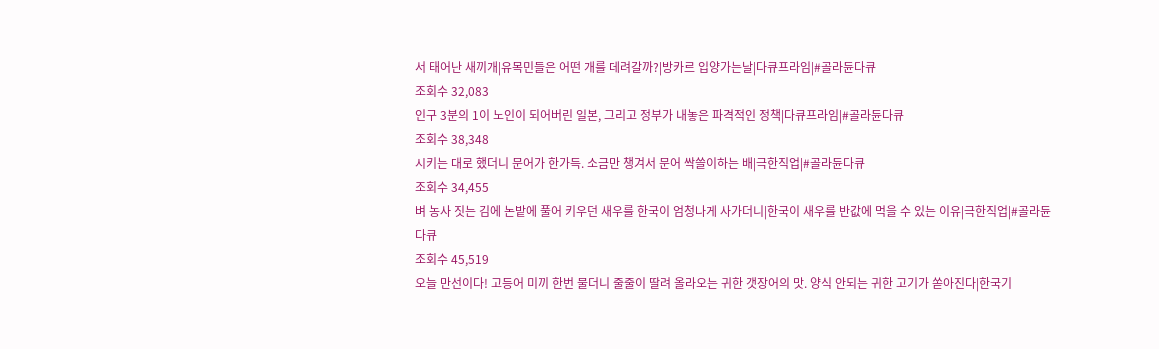서 태어난 새끼개|유목민들은 어떤 개를 데려갈까?|방카르 입양가는날|다큐프라임|#골라듄다큐
조회수 32,083
인구 3분의 1이 노인이 되어버린 일본, 그리고 정부가 내놓은 파격적인 정책|다큐프라임|#골라듄다큐
조회수 38,348
시키는 대로 했더니 문어가 한가득. 소금만 챙겨서 문어 싹쓸이하는 배|극한직업|#골라듄다큐
조회수 34,455
벼 농사 짓는 김에 논밭에 풀어 키우던 새우를 한국이 엄청나게 사가더니|한국이 새우를 반값에 먹을 수 있는 이유|극한직업|#골라듄다큐
조회수 45,519
오늘 만선이다! 고등어 미끼 한번 물더니 줄줄이 딸려 올라오는 귀한 갯장어의 맛. 양식 안되는 귀한 고기가 쏟아진다|한국기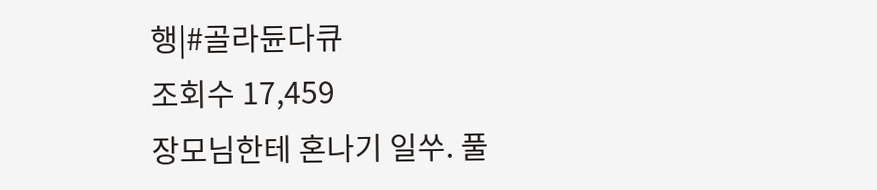행|#골라듄다큐
조회수 17,459
장모님한테 혼나기 일쑤. 풀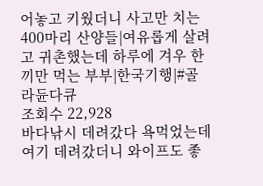어놓고 키웠더니 사고만 치는 400마리 산양들|여유롭게 살려고 귀촌했는데 하루에 겨우 한 끼만 먹는 부부|한국기행|#골라듄다큐
조회수 22,928
바다낚시 데려갔다 욕먹었는데 여기 데려갔더니 와이프도 좋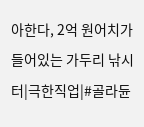아한다, 2억 원어치가 들어있는 가두리 낚시터|극한직업|#골라듄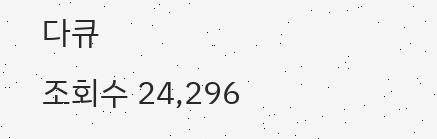다큐
조회수 24,296